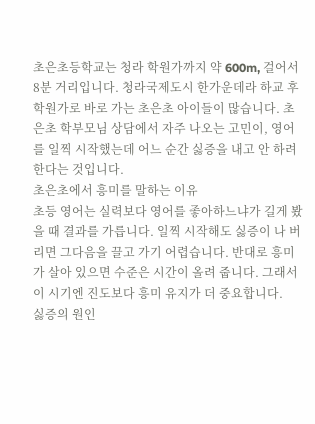초은초등학교는 청라 학원가까지 약 600m, 걸어서 8분 거리입니다. 청라국제도시 한가운데라 하교 후 학원가로 바로 가는 초은초 아이들이 많습니다. 초은초 학부모님 상담에서 자주 나오는 고민이, 영어를 일찍 시작했는데 어느 순간 싫증을 내고 안 하려 한다는 것입니다.
초은초에서 흥미를 말하는 이유
초등 영어는 실력보다 영어를 좋아하느냐가 길게 봤을 때 결과를 가릅니다. 일찍 시작해도 싫증이 나 버리면 그다음을 끌고 가기 어렵습니다. 반대로 흥미가 살아 있으면 수준은 시간이 올려 줍니다. 그래서 이 시기엔 진도보다 흥미 유지가 더 중요합니다.
싫증의 원인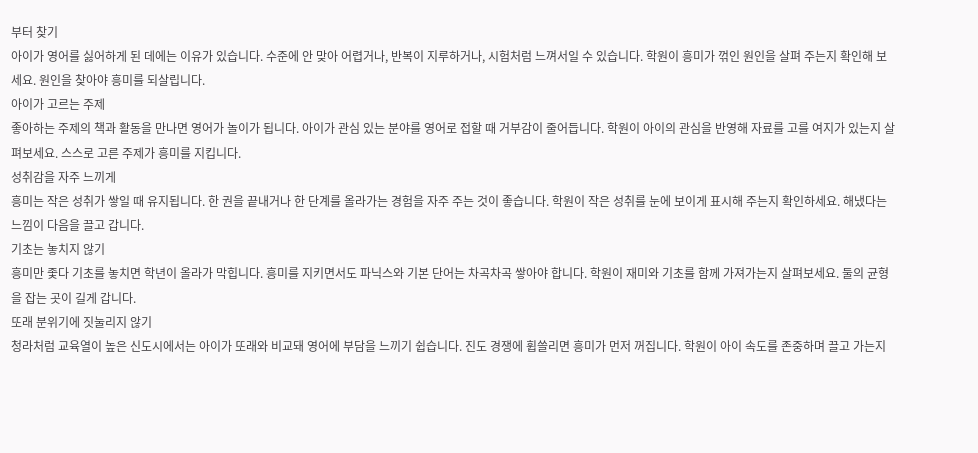부터 찾기
아이가 영어를 싫어하게 된 데에는 이유가 있습니다. 수준에 안 맞아 어렵거나, 반복이 지루하거나, 시험처럼 느껴서일 수 있습니다. 학원이 흥미가 꺾인 원인을 살펴 주는지 확인해 보세요. 원인을 찾아야 흥미를 되살립니다.
아이가 고르는 주제
좋아하는 주제의 책과 활동을 만나면 영어가 놀이가 됩니다. 아이가 관심 있는 분야를 영어로 접할 때 거부감이 줄어듭니다. 학원이 아이의 관심을 반영해 자료를 고를 여지가 있는지 살펴보세요. 스스로 고른 주제가 흥미를 지킵니다.
성취감을 자주 느끼게
흥미는 작은 성취가 쌓일 때 유지됩니다. 한 권을 끝내거나 한 단계를 올라가는 경험을 자주 주는 것이 좋습니다. 학원이 작은 성취를 눈에 보이게 표시해 주는지 확인하세요. 해냈다는 느낌이 다음을 끌고 갑니다.
기초는 놓치지 않기
흥미만 좇다 기초를 놓치면 학년이 올라가 막힙니다. 흥미를 지키면서도 파닉스와 기본 단어는 차곡차곡 쌓아야 합니다. 학원이 재미와 기초를 함께 가져가는지 살펴보세요. 둘의 균형을 잡는 곳이 길게 갑니다.
또래 분위기에 짓눌리지 않기
청라처럼 교육열이 높은 신도시에서는 아이가 또래와 비교돼 영어에 부담을 느끼기 쉽습니다. 진도 경쟁에 휩쓸리면 흥미가 먼저 꺼집니다. 학원이 아이 속도를 존중하며 끌고 가는지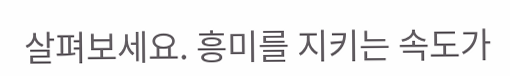살펴보세요. 흥미를 지키는 속도가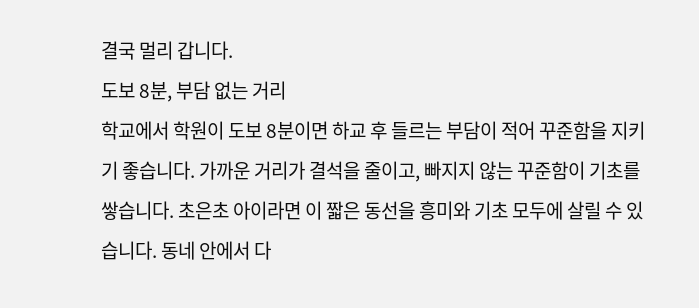결국 멀리 갑니다.
도보 8분, 부담 없는 거리
학교에서 학원이 도보 8분이면 하교 후 들르는 부담이 적어 꾸준함을 지키기 좋습니다. 가까운 거리가 결석을 줄이고, 빠지지 않는 꾸준함이 기초를 쌓습니다. 초은초 아이라면 이 짧은 동선을 흥미와 기초 모두에 살릴 수 있습니다. 동네 안에서 다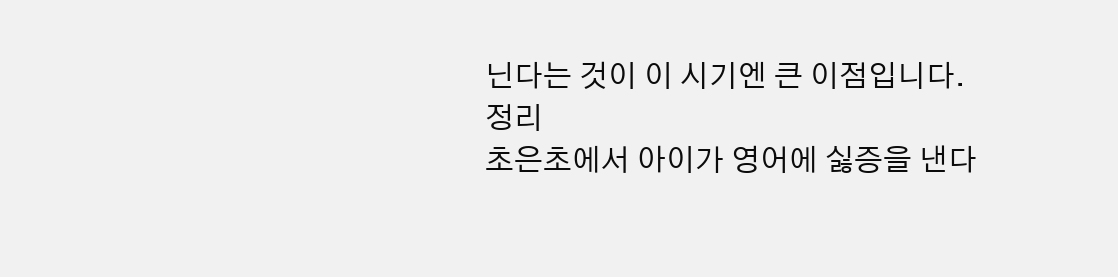닌다는 것이 이 시기엔 큰 이점입니다.
정리
초은초에서 아이가 영어에 싫증을 낸다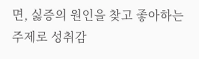면, 싫증의 원인을 찾고 좋아하는 주제로 성취감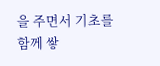을 주면서 기초를 함께 쌓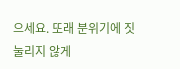으세요. 또래 분위기에 짓눌리지 않게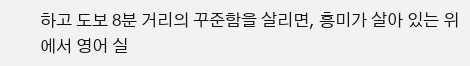하고 도보 8분 거리의 꾸준함을 살리면, 흥미가 살아 있는 위에서 영어 실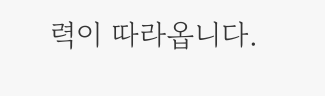력이 따라옵니다.